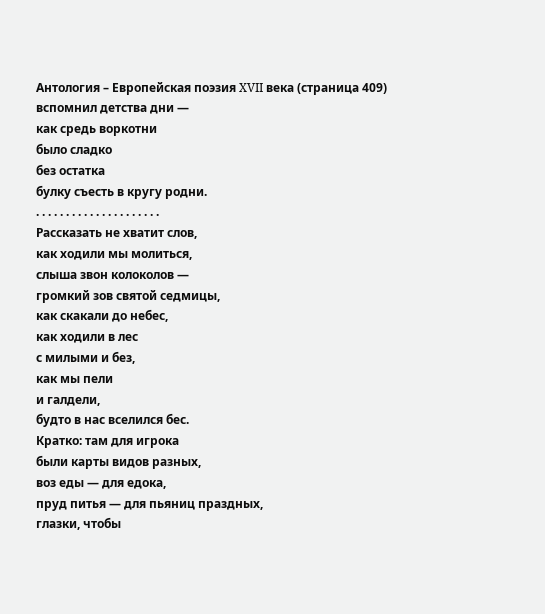Антология – Европейская поэзия XVII века (страница 409)
вспомнил детства дни —
как средь воркотни
было сладко
без остатка
булку съесть в кругу родни.
. . . . . . . . . . . . . . . . . . . . .
Рассказать не хватит слов,
как ходили мы молиться,
слыша звон колоколов —
громкий зов святой седмицы,
как скакали до небес,
как ходили в лес
с милыми и без,
как мы пели
и галдели,
будто в нас вселился бес.
Кратко: там для игрока
были карты видов разных,
воз еды — для едока,
пруд питья — для пьяниц праздных,
глазки, чтобы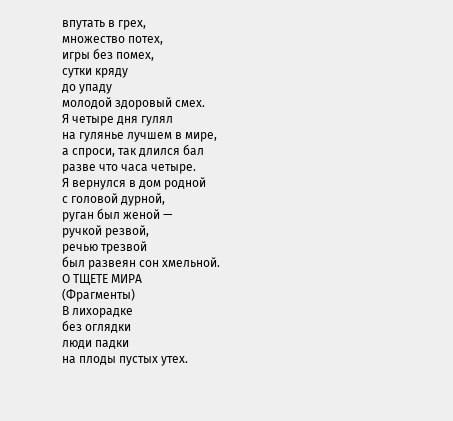впутать в грех,
множество потех,
игры без помех,
сутки кряду
до упаду
молодой здоровый смех.
Я четыре дня гулял
на гулянье лучшем в мире,
а спроси, так длился бал
разве что часа четыре.
Я вернулся в дом родной
с головой дурной,
руган был женой —
ручкой резвой,
речью трезвой
был развеян сон хмельной.
О ТЩЕТЕ МИРА
(Фрагменты)
В лихорадке
без оглядки
люди падки
на плоды пустых утех.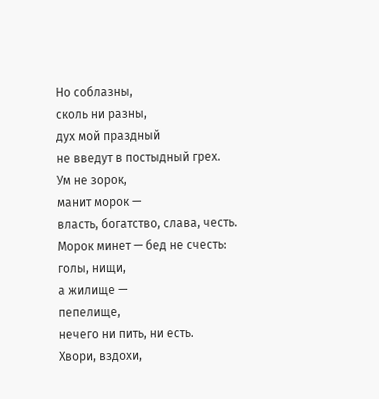Но соблазны,
сколь ни разны,
дух мой праздный
не введут в постыдный грех.
Ум не зорок,
манит морок —
власть, богатство, слава, честь.
Морок минет — бед не счесть:
голы, нищи,
а жилище —
пепелище,
нечего ни пить, ни есть.
Хвори, вздохи,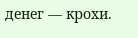денег — крохи.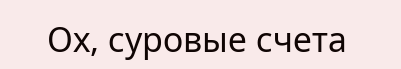Ох, суровые счета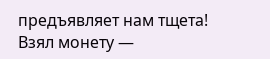предъявляет нам тщета!
Взял монету —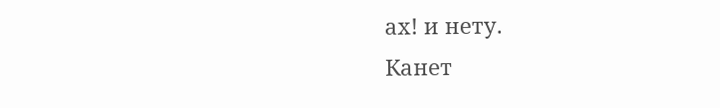ах! и нету.
Канет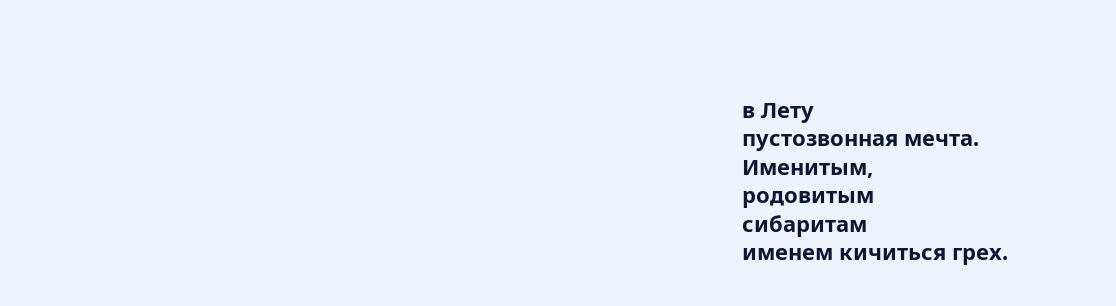в Лету
пустозвонная мечта.
Именитым,
родовитым
сибаритам
именем кичиться грех.